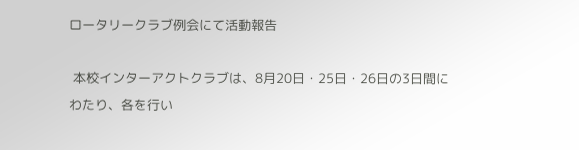ロータリークラブ例会にて活動報告

 本校インターアクトクラブは、8月20日・25日・26日の3日間にわたり、各を行い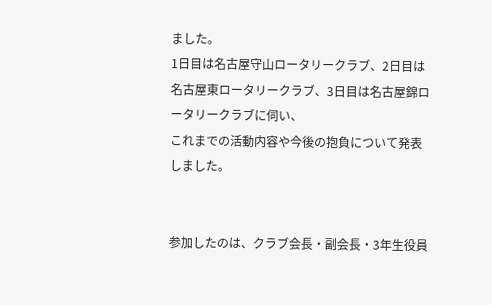ました。
1日目は名古屋守山ロータリークラブ、2日目は名古屋東ロータリークラブ、3日目は名古屋錦ロータリークラブに伺い、
これまでの活動内容や今後の抱負について発表しました。


参加したのは、クラブ会長・副会長・3年生役員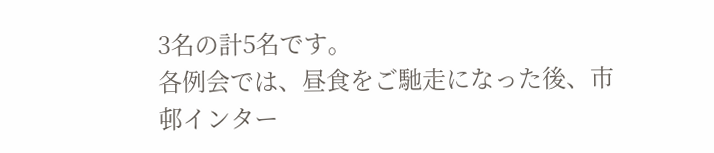3名の計5名です。
各例会では、昼食をご馳走になった後、市邨インター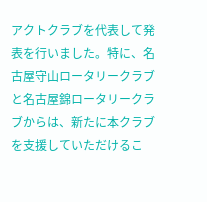アクトクラブを代表して発表を行いました。特に、名古屋守山ロータリークラブと名古屋錦ロータリークラブからは、新たに本クラブを支援していただけるこ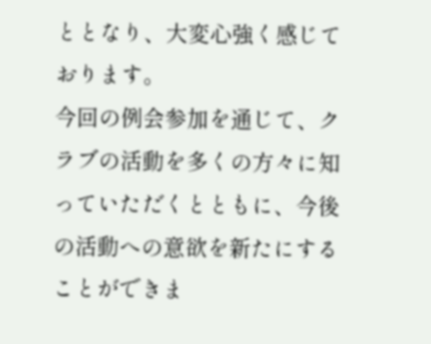ととなり、大変心強く感じております。
今回の例会参加を通じて、クラブの活動を多くの方々に知っていただくとともに、今後の活動への意欲を新たにすることができま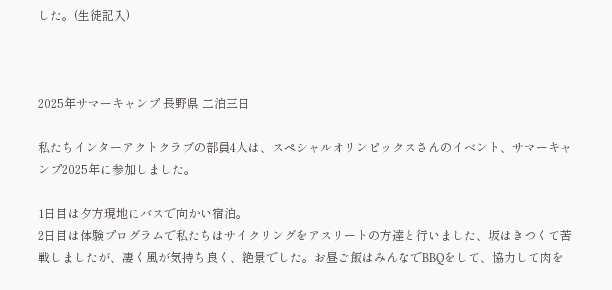した。(生徒記入)



2025年サマーキャンプ 長野県 二泊三日

私たちインターアクトクラブの部員4人は、スペシャルオリンピックスさんのイベント、サマーキャンプ2025年に参加しました。

1日目は夕方現地にバスで向かい宿泊。
2日目は体験プログラムで私たちはサイクリングをアスリートの方達と行いました、坂はきつくて苦戦しましたが、凄く風が気持ち良く、絶景でした。お昼ご飯はみんなでBBQをして、協力して肉を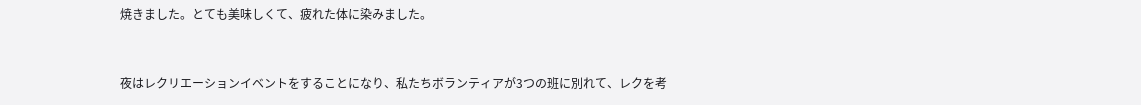焼きました。とても美味しくて、疲れた体に染みました。


夜はレクリエーションイベントをすることになり、私たちボランティアが3つの班に別れて、レクを考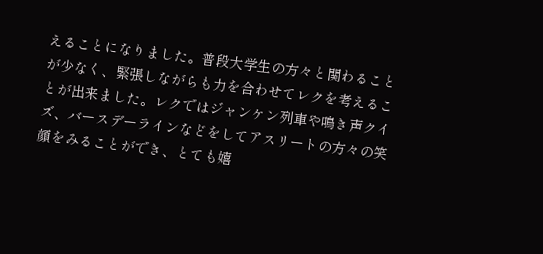えることになりました。普段大学生の方々と関わることが少なく、緊張しながらも力を合わせてレクを考えることが出来ました。レクではジャンケン列車や鳴き声クイズ、バースデーラインなどをしてアスリートの方々の笑顔をみることができ、とても嬉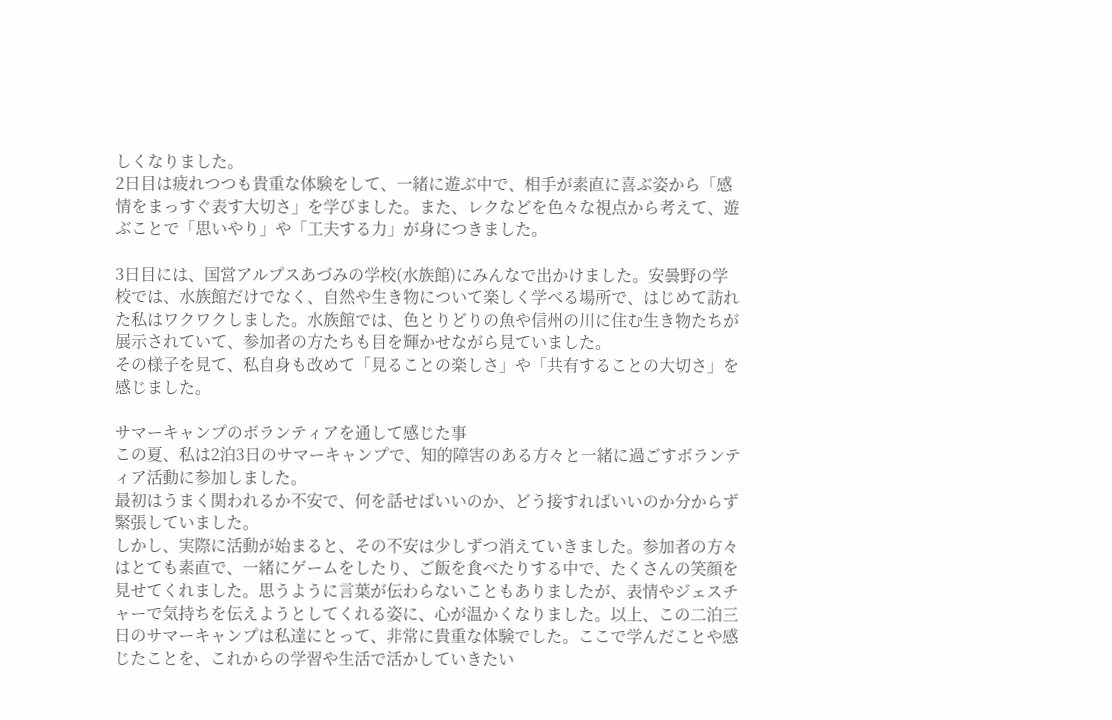しくなりました。
2日目は疲れつつも貴重な体験をして、一緒に遊ぶ中で、相手が素直に喜ぶ姿から「感情をまっすぐ表す大切さ」を学びました。また、レクなどを色々な視点から考えて、遊ぶことで「思いやり」や「工夫する力」が身につきました。

3日目には、国営アルプスあづみの学校(水族館)にみんなで出かけました。安曇野の学校では、水族館だけでなく、自然や生き物について楽しく学べる場所で、はじめて訪れた私はワクワクしました。水族館では、色とりどりの魚や信州の川に住む生き物たちが展示されていて、参加者の方たちも目を輝かせながら見ていました。
その様子を見て、私自身も改めて「見ることの楽しさ」や「共有することの大切さ」を感じました。

サマーキャンプのボランティアを通して感じた事
この夏、私は2泊3日のサマーキャンプで、知的障害のある方々と一緒に過ごすボランティア活動に参加しました。
最初はうまく関われるか不安で、何を話せばいいのか、どう接すればいいのか分からず緊張していました。
しかし、実際に活動が始まると、その不安は少しずつ消えていきました。参加者の方々はとても素直で、一緒にゲームをしたり、ご飯を食べたりする中で、たくさんの笑顔を見せてくれました。思うように言葉が伝わらないこともありましたが、表情やジェスチャーで気持ちを伝えようとしてくれる姿に、心が温かくなりました。以上、この二泊三日のサマーキャンプは私達にとって、非常に貴重な体験でした。ここで学んだことや感じたことを、これからの学習や生活で活かしていきたい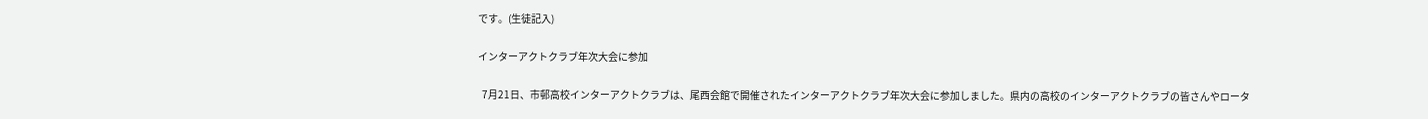です。(生徒記入)

インターアクトクラブ年次大会に参加

  7月21日、市邨高校インターアクトクラブは、尾西会館で開催されたインターアクトクラブ年次大会に参加しました。県内の高校のインターアクトクラブの皆さんやロータ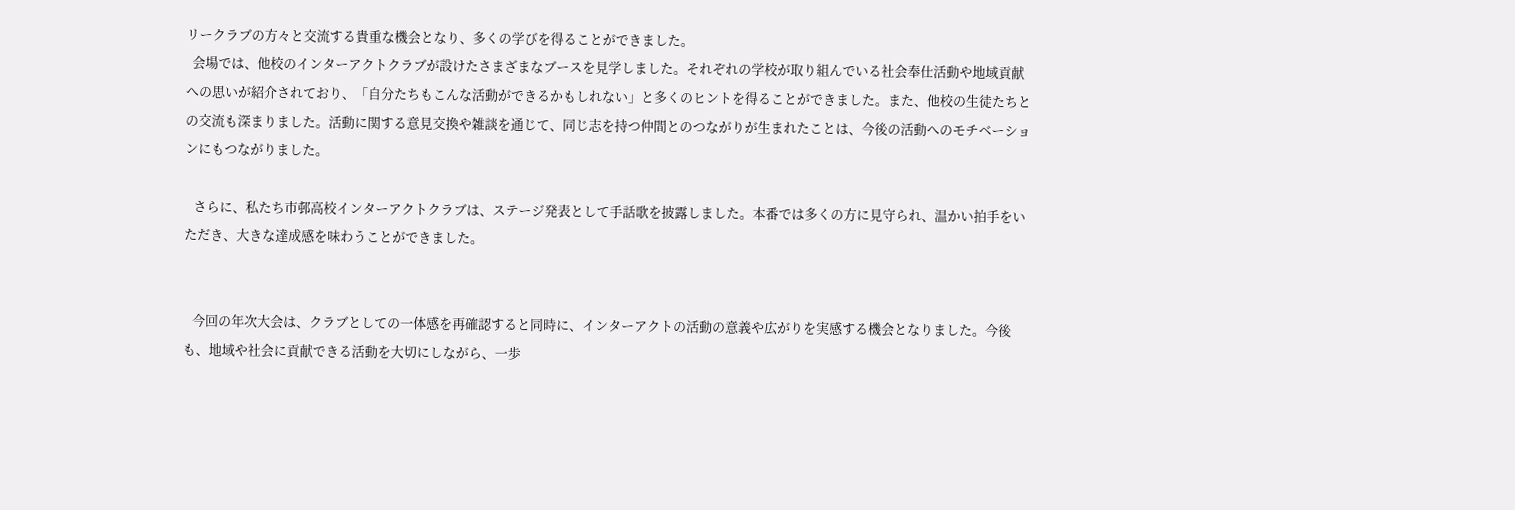リークラブの方々と交流する貴重な機会となり、多くの学びを得ることができました。
  会場では、他校のインターアクトクラブが設けたさまざまなブースを見学しました。それぞれの学校が取り組んでいる社会奉仕活動や地域貢献への思いが紹介されており、「自分たちもこんな活動ができるかもしれない」と多くのヒントを得ることができました。また、他校の生徒たちとの交流も深まりました。活動に関する意見交換や雑談を通じて、同じ志を持つ仲間とのつながりが生まれたことは、今後の活動へのモチベーションにもつながりました。

   さらに、私たち市邨高校インターアクトクラブは、ステージ発表として手話歌を披露しました。本番では多くの方に見守られ、温かい拍手をいただき、大きな達成感を味わうことができました。


   今回の年次大会は、クラブとしての一体感を再確認すると同時に、インターアクトの活動の意義や広がりを実感する機会となりました。今後も、地域や社会に貢献できる活動を大切にしながら、一歩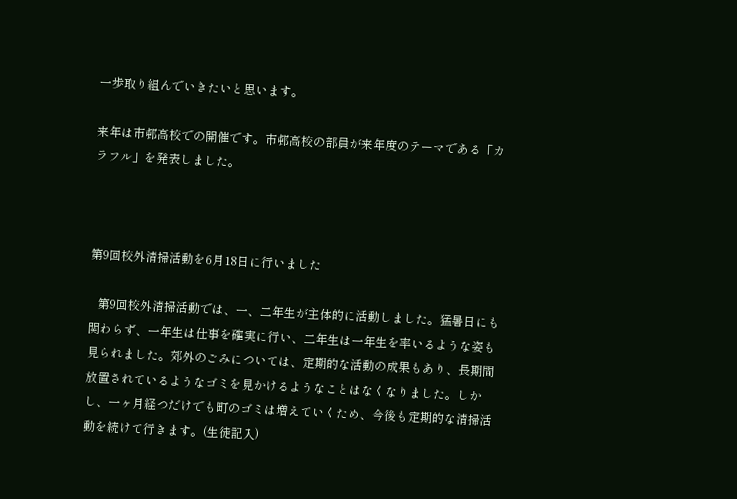一歩取り組んでいきたいと思います。

来年は市邨高校での開催です。市邨高校の部員が来年度のテーマである「カラフル」を発表しました。



第9回校外清掃活動を6月18日に行いました

   第9回校外清掃活動では、一、二年生が主体的に活動しました。猛暑日にも関わらず、一年生は仕事を確実に行い、二年生は一年生を率いるような姿も見られました。郊外のごみについては、定期的な活動の成果もあり、長期間放置されているようなゴミを見かけるようなことはなくなりました。しかし、一ヶ月経つだけでも町のゴミは増えていくため、今後も定期的な清掃活動を続けて行きます。(生徒記入)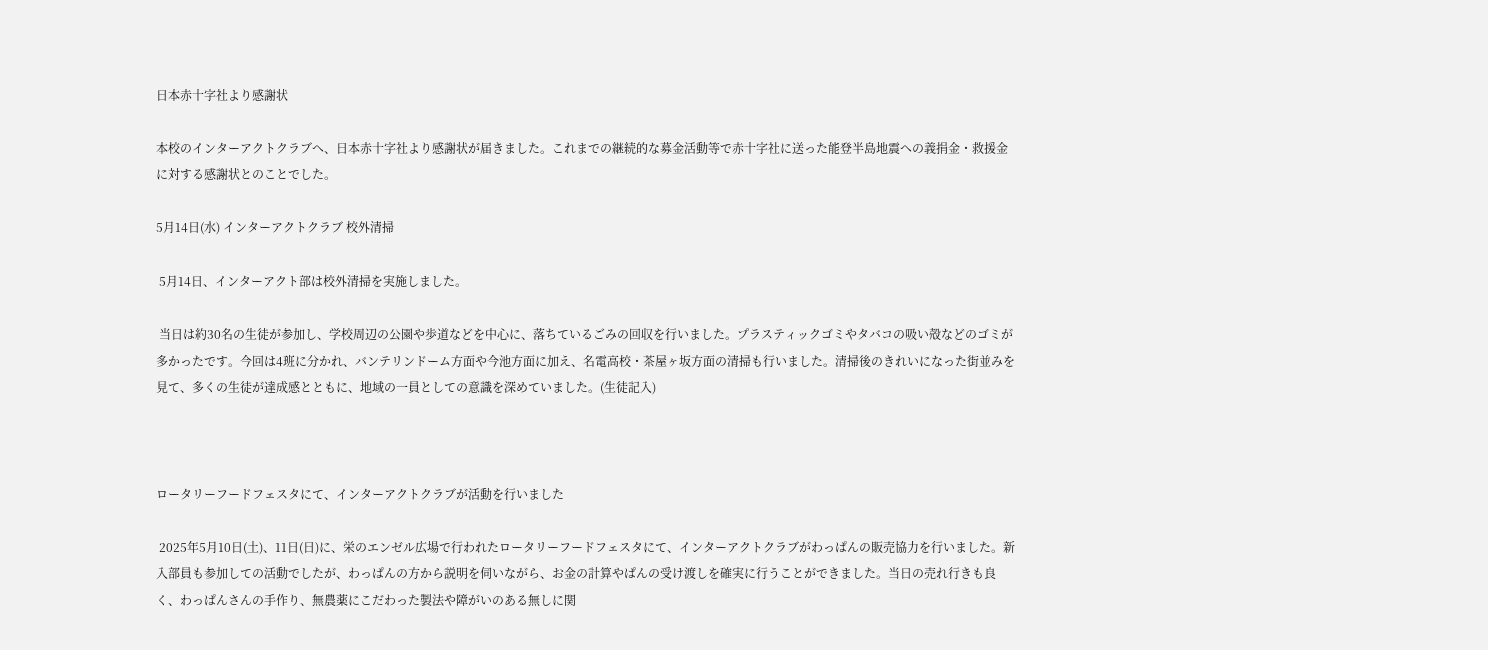日本赤十字社より感謝状

本校のインターアクトクラブへ、日本赤十字社より感謝状が届きました。これまでの継続的な募金活動等で赤十字社に送った能登半島地震への義捐金・救援金に対する感謝状とのことでした。

5月14日(水) インターアクトクラブ 校外清掃

 5月14日、インターアクト部は校外清掃を実施しました。

 当日は約30名の生徒が参加し、学校周辺の公園や歩道などを中心に、落ちているごみの回収を行いました。プラスティックゴミやタバコの吸い殻などのゴミが多かったです。今回は4班に分かれ、バンテリンドーム方面や今池方面に加え、名電高校・茶屋ヶ坂方面の清掃も行いました。清掃後のきれいになった街並みを見て、多くの生徒が達成感とともに、地域の一員としての意識を深めていました。(生徒記入)



ロータリーフードフェスタにて、インターアクトクラブが活動を行いました

 2025年5月10日(土)、11日(日)に、栄のエンゼル広場で行われたロータリーフードフェスタにて、インターアクトクラブがわっぱんの販売協力を行いました。新入部員も参加しての活動でしたが、わっぱんの方から説明を伺いながら、お金の計算やぱんの受け渡しを確実に行うことができました。当日の売れ行きも良く、わっぱんさんの手作り、無農薬にこだわった製法や障がいのある無しに関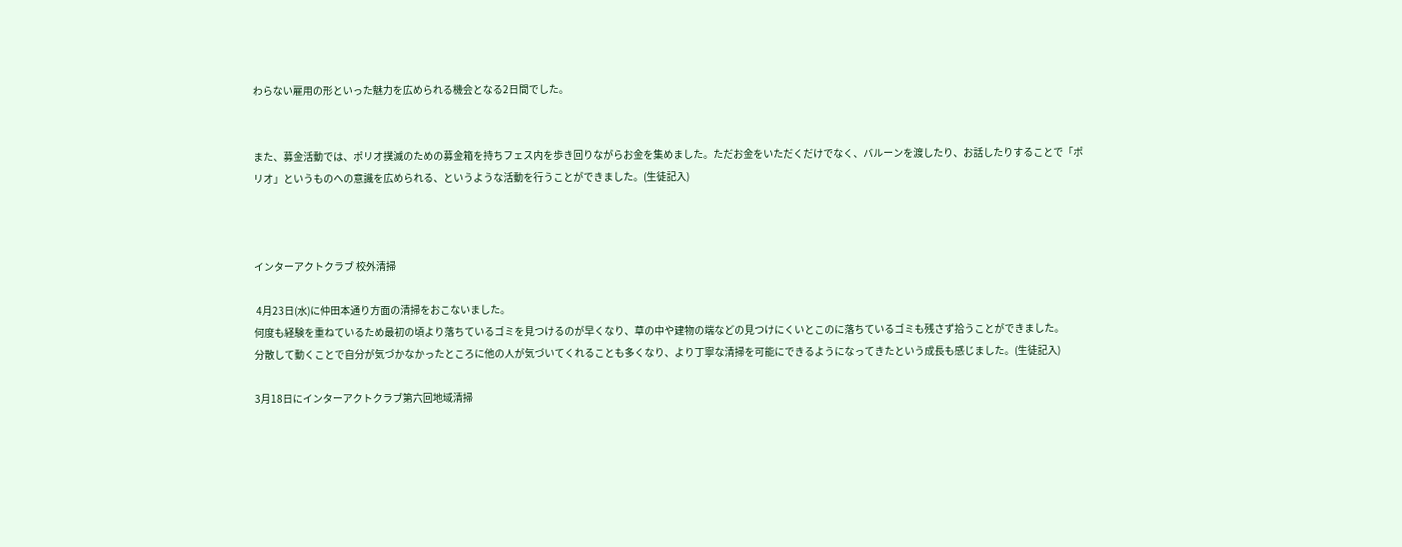わらない雇用の形といった魅力を広められる機会となる2日間でした。


また、募金活動では、ポリオ撲滅のための募金箱を持ちフェス内を歩き回りながらお金を集めました。ただお金をいただくだけでなく、バルーンを渡したり、お話したりすることで「ポリオ」というものへの意識を広められる、というような活動を行うことができました。(生徒記入)



インターアクトクラブ 校外清掃

 4月23日(水)に仲田本通り方面の清掃をおこないました。
何度も経験を重ねているため最初の頃より落ちているゴミを見つけるのが早くなり、草の中や建物の端などの見つけにくいとこのに落ちているゴミも残さず拾うことができました。
分散して動くことで自分が気づかなかったところに他の人が気づいてくれることも多くなり、より丁寧な清掃を可能にできるようになってきたという成長も感じました。(生徒記入)

3月18日にインターアクトクラブ第六回地域清掃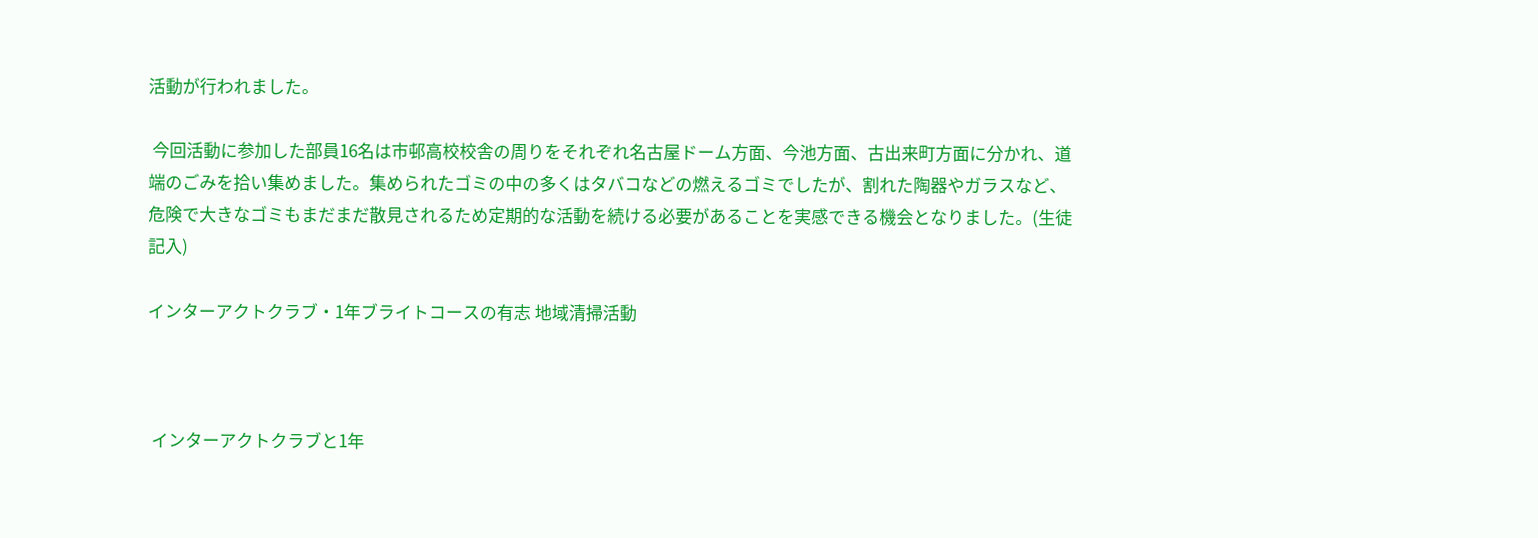活動が行われました。

 今回活動に参加した部員16名は市邨高校校舎の周りをそれぞれ名古屋ドーム方面、今池方面、古出来町方面に分かれ、道端のごみを拾い集めました。集められたゴミの中の多くはタバコなどの燃えるゴミでしたが、割れた陶器やガラスなど、危険で大きなゴミもまだまだ散見されるため定期的な活動を続ける必要があることを実感できる機会となりました。(生徒記入)

インターアクトクラブ・1年ブライトコースの有志 地域清掃活動



 インターアクトクラブと1年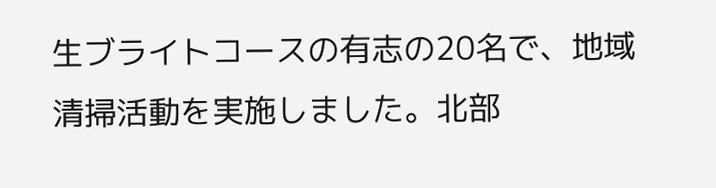生ブライトコースの有志の20名で、地域清掃活動を実施しました。北部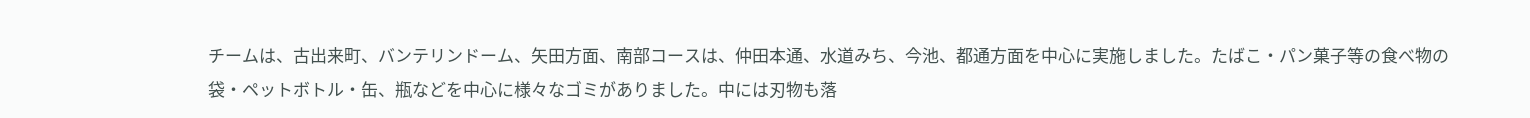チームは、古出来町、バンテリンドーム、矢田方面、南部コースは、仲田本通、水道みち、今池、都通方面を中心に実施しました。たばこ・パン菓子等の食べ物の袋・ペットボトル・缶、瓶などを中心に様々なゴミがありました。中には刃物も落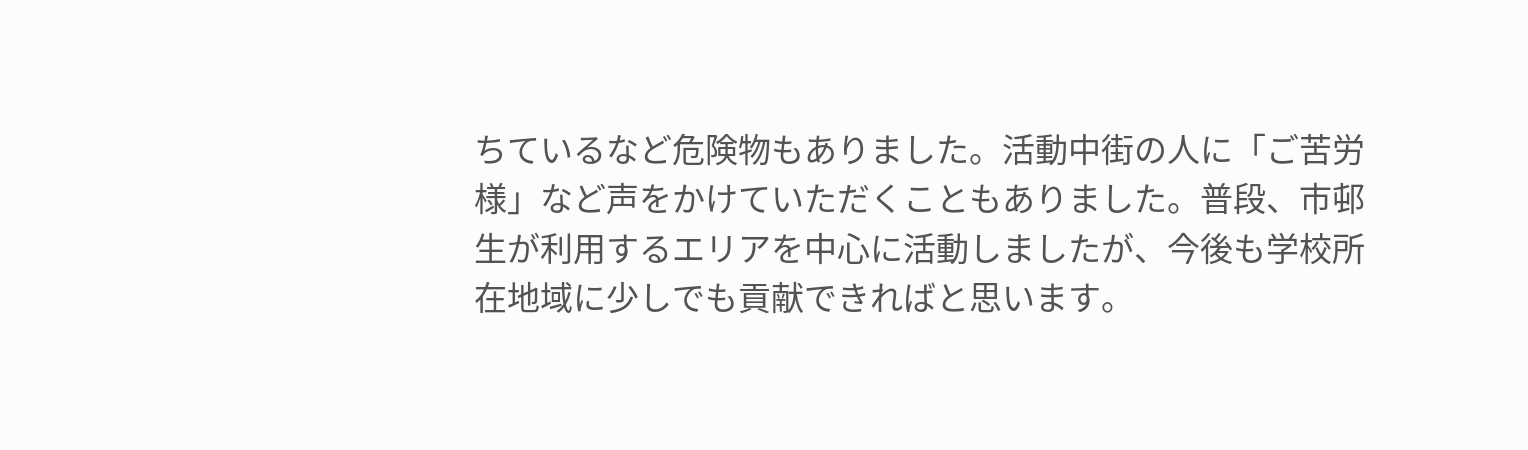ちているなど危険物もありました。活動中街の人に「ご苦労様」など声をかけていただくこともありました。普段、市邨生が利用するエリアを中心に活動しましたが、今後も学校所在地域に少しでも貢献できればと思います。